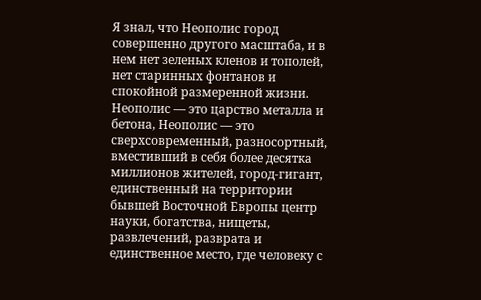Я знал, что Неополис город совершенно другого масштаба, и в нем нет зеленых кленов и тополей, нет старинных фонтанов и спокойной размеренной жизни. Неополис — это царство металла и бетона, Неополис — это сверхсовременный, разносортный, вместивший в себя более десятка миллионов жителей, город-гигант, единственный на территории бывшей Восточной Европы центр науки, богатства, нищеты, развлечений, разврата и единственное место, где человеку с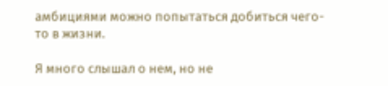амбициями можно попытаться добиться чего-то в жизни.

Я много слышал о нем, но не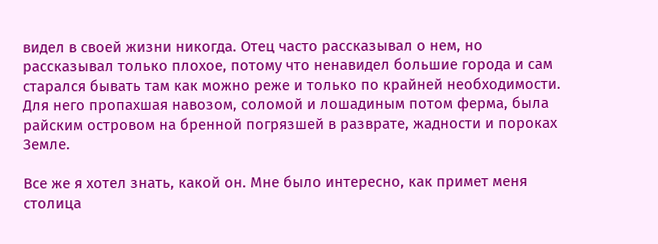видел в своей жизни никогда. Отец часто рассказывал о нем, но рассказывал только плохое, потому что ненавидел большие города и сам старался бывать там как можно реже и только по крайней необходимости. Для него пропахшая навозом, соломой и лошадиным потом ферма, была райским островом на бренной погрязшей в разврате, жадности и пороках Земле.

Все же я хотел знать, какой он. Мне было интересно, как примет меня столица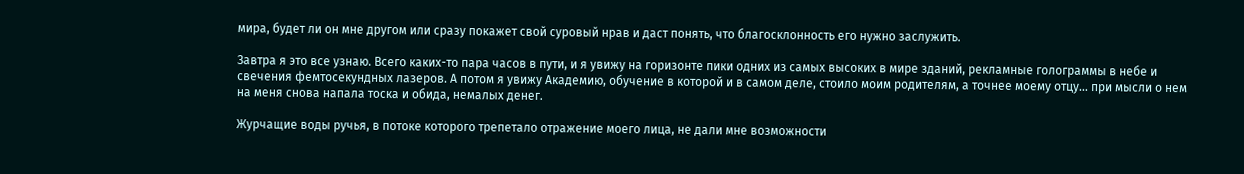мира, будет ли он мне другом или сразу покажет свой суровый нрав и даст понять, что благосклонность его нужно заслужить.

Завтра я это все узнаю. Всего каких-то пара часов в пути, и я увижу на горизонте пики одних из самых высоких в мире зданий, рекламные голограммы в небе и свечения фемтосекундных лазеров. А потом я увижу Академию, обучение в которой и в самом деле, стоило моим родителям, а точнее моему отцу… при мысли о нем на меня снова напала тоска и обида, немалых денег.

Журчащие воды ручья, в потоке которого трепетало отражение моего лица, не дали мне возможности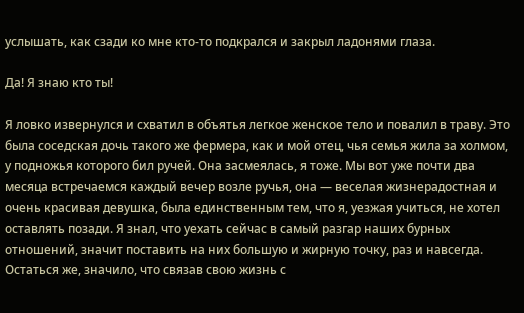услышать, как сзади ко мне кто-то подкрался и закрыл ладонями глаза.

Да! Я знаю кто ты!

Я ловко извернулся и схватил в объятья легкое женское тело и повалил в траву. Это была соседская дочь такого же фермера, как и мой отец, чья семья жила за холмом, у подножья которого бил ручей. Она засмеялась, я тоже. Мы вот уже почти два месяца встречаемся каждый вечер возле ручья, она — веселая жизнерадостная и очень красивая девушка, была единственным тем, что я, уезжая учиться, не хотел оставлять позади. Я знал, что уехать сейчас в самый разгар наших бурных отношений, значит поставить на них большую и жирную точку, раз и навсегда. Остаться же, значило, что связав свою жизнь с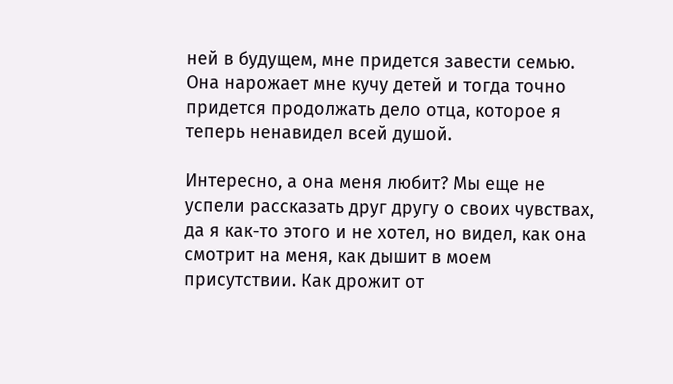ней в будущем, мне придется завести семью. Она нарожает мне кучу детей и тогда точно придется продолжать дело отца, которое я теперь ненавидел всей душой.

Интересно, а она меня любит? Мы еще не успели рассказать друг другу о своих чувствах, да я как-то этого и не хотел, но видел, как она смотрит на меня, как дышит в моем присутствии. Как дрожит от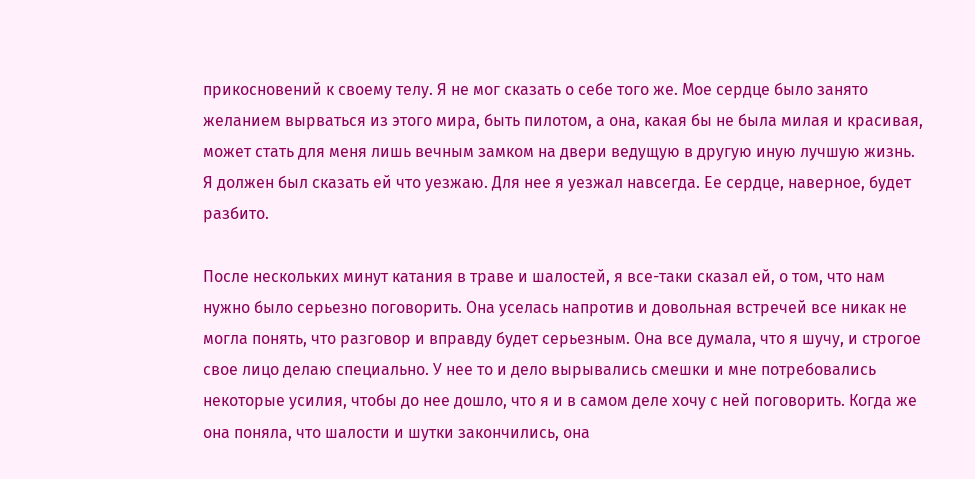прикосновений к своему телу. Я не мог сказать о себе того же. Мое сердце было занято желанием вырваться из этого мира, быть пилотом, а она, какая бы не была милая и красивая, может стать для меня лишь вечным замком на двери ведущую в другую иную лучшую жизнь. Я должен был сказать ей что уезжаю. Для нее я уезжал навсегда. Ее сердце, наверное, будет разбито.

После нескольких минут катания в траве и шалостей, я все-таки сказал ей, о том, что нам нужно было серьезно поговорить. Она уселась напротив и довольная встречей все никак не могла понять, что разговор и вправду будет серьезным. Она все думала, что я шучу, и строгое свое лицо делаю специально. У нее то и дело вырывались смешки и мне потребовались некоторые усилия, чтобы до нее дошло, что я и в самом деле хочу с ней поговорить. Когда же она поняла, что шалости и шутки закончились, она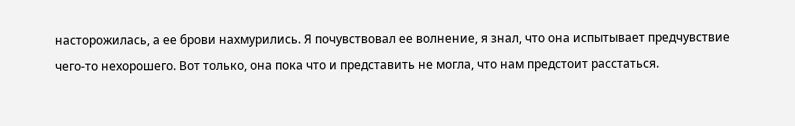насторожилась, а ее брови нахмурились. Я почувствовал ее волнение, я знал, что она испытывает предчувствие чего-то нехорошего. Вот только, она пока что и представить не могла, что нам предстоит расстаться.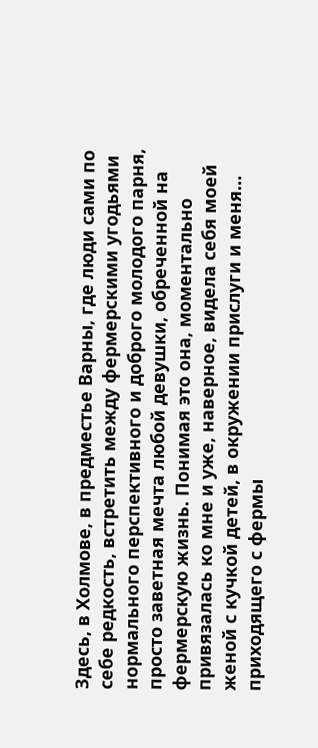Здесь, в Холмове, в предместье Варны, где люди сами по себе редкость, встретить между фермерскими угодьями нормального перспективного и доброго молодого парня, просто заветная мечта любой девушки, обреченной на фермерскую жизнь. Понимая это она, моментально привязалась ко мне и уже, наверное, видела себя моей женой с кучкой детей, в окружении прислуги и меня… приходящего с фермы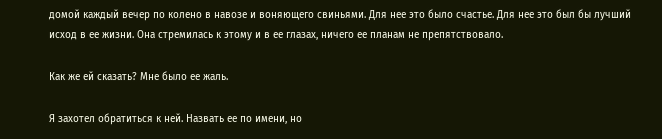домой каждый вечер по колено в навозе и воняющего свиньями. Для нее это было счастье. Для нее это был бы лучший исход в ее жизни. Она стремилась к этому и в ее глазах, ничего ее планам не препятствовало.

Как же ей сказать? Мне было ее жаль.

Я захотел обратиться к ней. Назвать ее по имени, но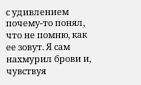с удивлением почему-то понял, что не помню, как ее зовут. Я сам нахмурил брови и, чувствуя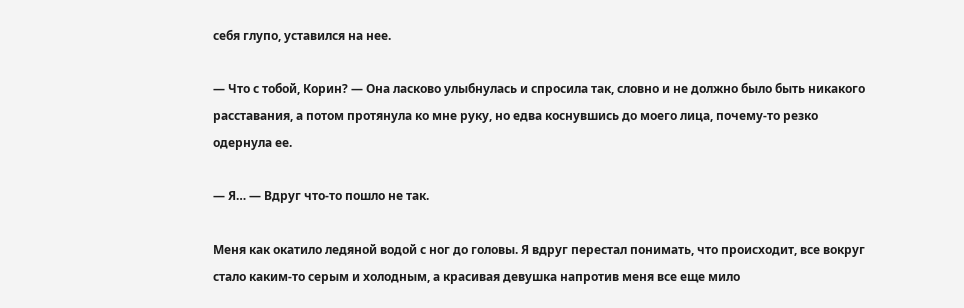себя глупо, уставился на нее.

— Что с тобой, Корин? — Она ласково улыбнулась и спросила так, словно и не должно было быть никакого расставания, а потом протянула ко мне руку, но едва коснувшись до моего лица, почему-то резко одернула ее.

— Я… — Вдруг что-то пошло не так.

Меня как окатило ледяной водой с ног до головы. Я вдруг перестал понимать, что происходит, все вокруг стало каким-то серым и холодным, а красивая девушка напротив меня все еще мило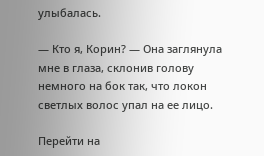улыбалась.

— Кто я, Корин? — Она заглянула мне в глаза, склонив голову немного на бок так, что локон светлых волос упал на ее лицо.

Перейти на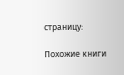страницу:

Похожие книги